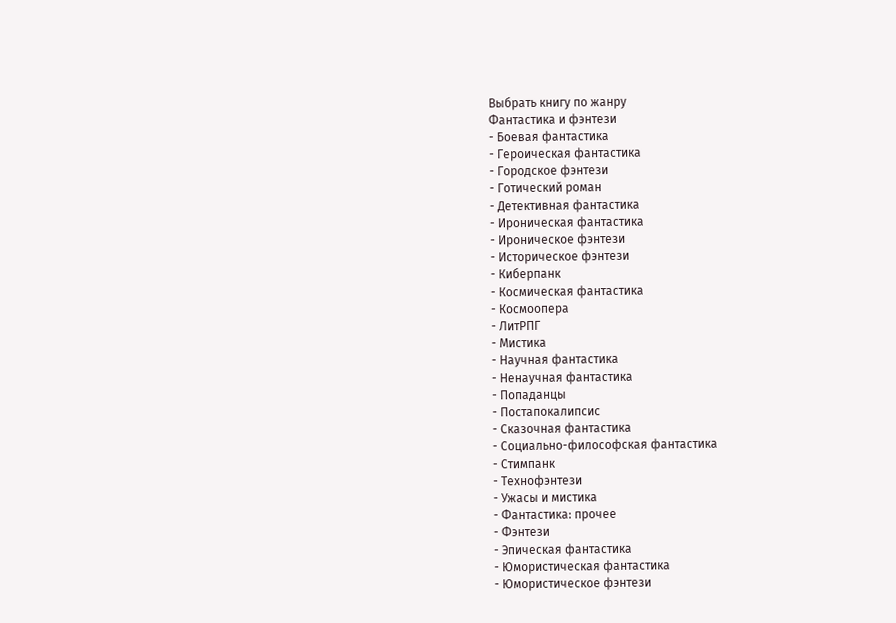Выбрать книгу по жанру
Фантастика и фэнтези
- Боевая фантастика
- Героическая фантастика
- Городское фэнтези
- Готический роман
- Детективная фантастика
- Ироническая фантастика
- Ироническое фэнтези
- Историческое фэнтези
- Киберпанк
- Космическая фантастика
- Космоопера
- ЛитРПГ
- Мистика
- Научная фантастика
- Ненаучная фантастика
- Попаданцы
- Постапокалипсис
- Сказочная фантастика
- Социально-философская фантастика
- Стимпанк
- Технофэнтези
- Ужасы и мистика
- Фантастика: прочее
- Фэнтези
- Эпическая фантастика
- Юмористическая фантастика
- Юмористическое фэнтези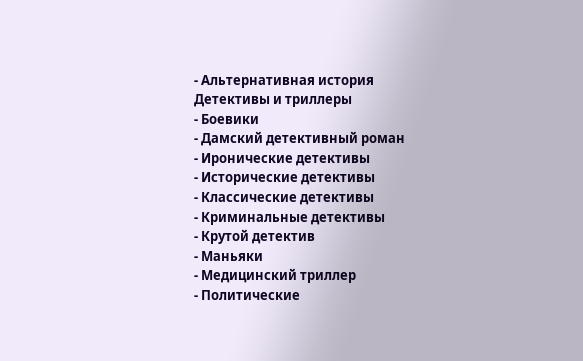- Альтернативная история
Детективы и триллеры
- Боевики
- Дамский детективный роман
- Иронические детективы
- Исторические детективы
- Классические детективы
- Криминальные детективы
- Крутой детектив
- Маньяки
- Медицинский триллер
- Политические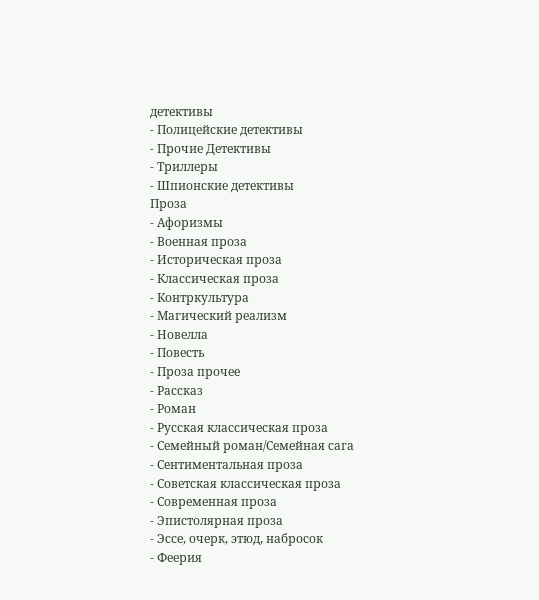детективы
- Полицейские детективы
- Прочие Детективы
- Триллеры
- Шпионские детективы
Проза
- Афоризмы
- Военная проза
- Историческая проза
- Классическая проза
- Контркультура
- Магический реализм
- Новелла
- Повесть
- Проза прочее
- Рассказ
- Роман
- Русская классическая проза
- Семейный роман/Семейная сага
- Сентиментальная проза
- Советская классическая проза
- Современная проза
- Эпистолярная проза
- Эссе, очерк, этюд, набросок
- Феерия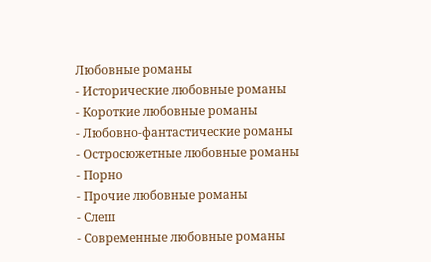Любовные романы
- Исторические любовные романы
- Короткие любовные романы
- Любовно-фантастические романы
- Остросюжетные любовные романы
- Порно
- Прочие любовные романы
- Слеш
- Современные любовные романы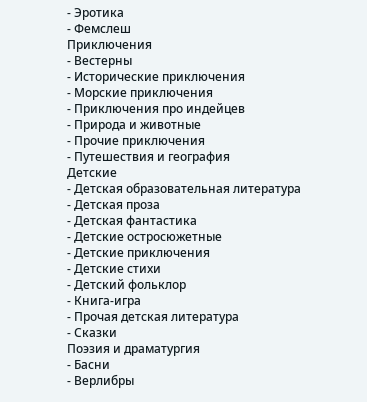- Эротика
- Фемслеш
Приключения
- Вестерны
- Исторические приключения
- Морские приключения
- Приключения про индейцев
- Природа и животные
- Прочие приключения
- Путешествия и география
Детские
- Детская образовательная литература
- Детская проза
- Детская фантастика
- Детские остросюжетные
- Детские приключения
- Детские стихи
- Детский фольклор
- Книга-игра
- Прочая детская литература
- Сказки
Поэзия и драматургия
- Басни
- Верлибры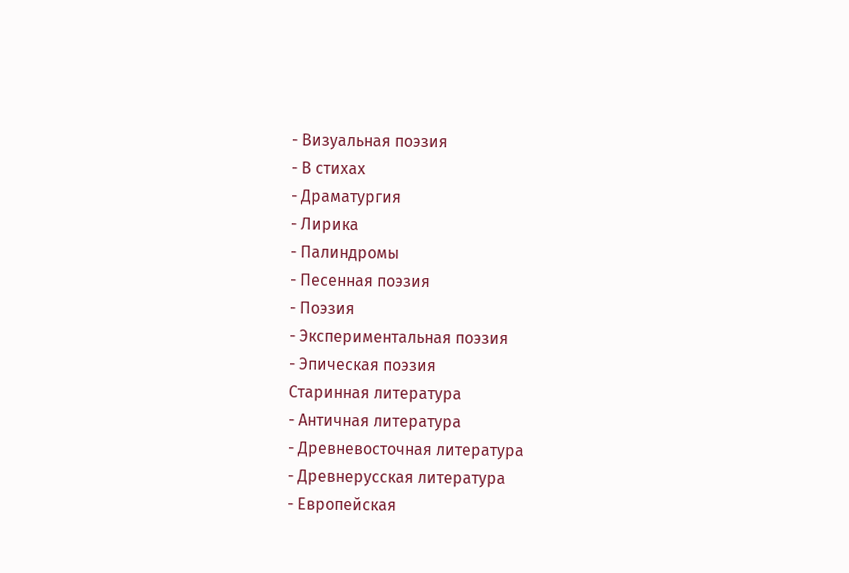- Визуальная поэзия
- В стихах
- Драматургия
- Лирика
- Палиндромы
- Песенная поэзия
- Поэзия
- Экспериментальная поэзия
- Эпическая поэзия
Старинная литература
- Античная литература
- Древневосточная литература
- Древнерусская литература
- Европейская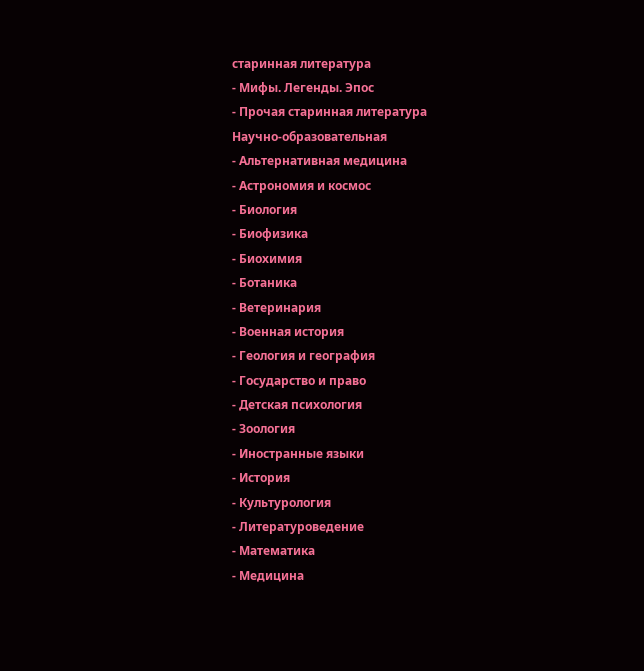старинная литература
- Мифы. Легенды. Эпос
- Прочая старинная литература
Научно-образовательная
- Альтернативная медицина
- Астрономия и космос
- Биология
- Биофизика
- Биохимия
- Ботаника
- Ветеринария
- Военная история
- Геология и география
- Государство и право
- Детская психология
- Зоология
- Иностранные языки
- История
- Культурология
- Литературоведение
- Математика
- Медицина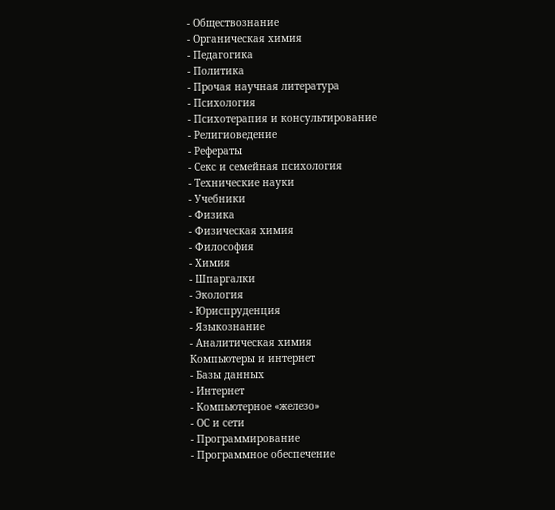- Обществознание
- Органическая химия
- Педагогика
- Политика
- Прочая научная литература
- Психология
- Психотерапия и консультирование
- Религиоведение
- Рефераты
- Секс и семейная психология
- Технические науки
- Учебники
- Физика
- Физическая химия
- Философия
- Химия
- Шпаргалки
- Экология
- Юриспруденция
- Языкознание
- Аналитическая химия
Компьютеры и интернет
- Базы данных
- Интернет
- Компьютерное «железо»
- ОС и сети
- Программирование
- Программное обеспечение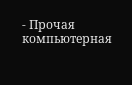- Прочая компьютерная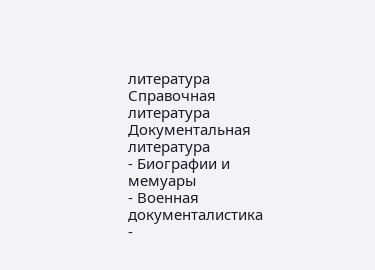литература
Справочная литература
Документальная литература
- Биографии и мемуары
- Военная документалистика
-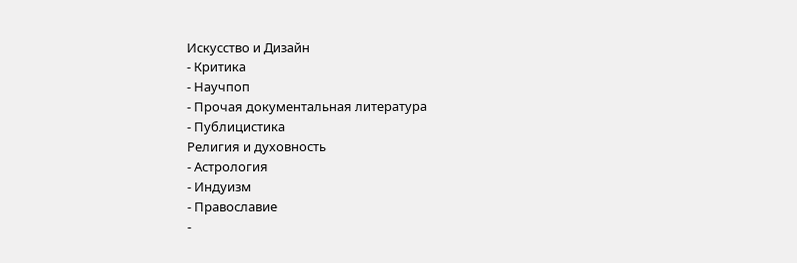Искусство и Дизайн
- Критика
- Научпоп
- Прочая документальная литература
- Публицистика
Религия и духовность
- Астрология
- Индуизм
- Православие
-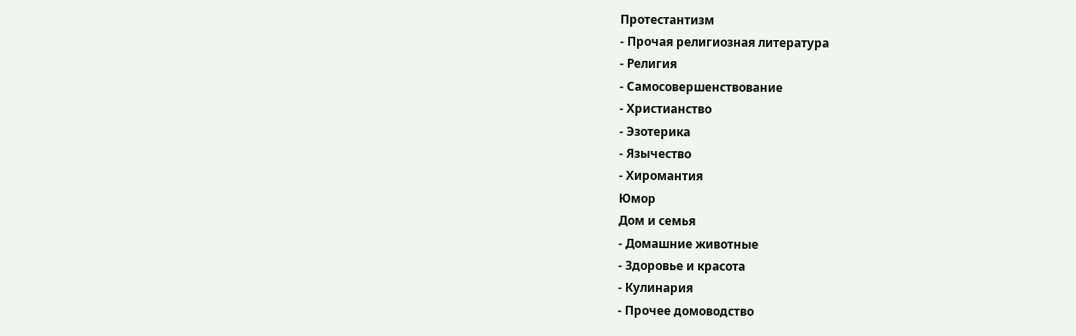Протестантизм
- Прочая религиозная литература
- Религия
- Самосовершенствование
- Христианство
- Эзотерика
- Язычество
- Хиромантия
Юмор
Дом и семья
- Домашние животные
- Здоровье и красота
- Кулинария
- Прочее домоводство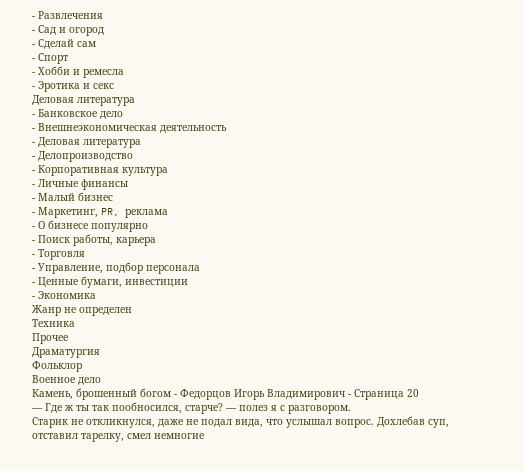- Развлечения
- Сад и огород
- Сделай сам
- Спорт
- Хобби и ремесла
- Эротика и секс
Деловая литература
- Банковское дело
- Внешнеэкономическая деятельность
- Деловая литература
- Делопроизводство
- Корпоративная культура
- Личные финансы
- Малый бизнес
- Маркетинг, PR, реклама
- О бизнесе популярно
- Поиск работы, карьера
- Торговля
- Управление, подбор персонала
- Ценные бумаги, инвестиции
- Экономика
Жанр не определен
Техника
Прочее
Драматургия
Фольклор
Военное дело
Камень, брошенный богом - Федорцов Игорь Владимирович - Страница 20
— Где ж ты так пообносился, старче? — полез я с разговором.
Старик не откликнулся, даже не подал вида, что услышал вопрос. Дохлебав суп, отставил тарелку, смел немногие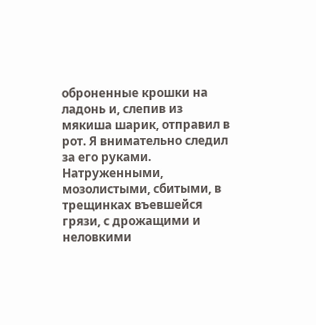оброненные крошки на ладонь и, слепив из мякиша шарик, отправил в рот. Я внимательно следил за его руками. Натруженными, мозолистыми, сбитыми, в трещинках въевшейся грязи, с дрожащими и неловкими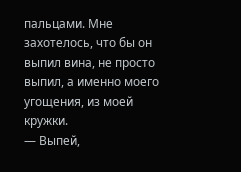пальцами. Мне захотелось, что бы он выпил вина, не просто выпил, а именно моего угощения, из моей кружки.
— Выпей,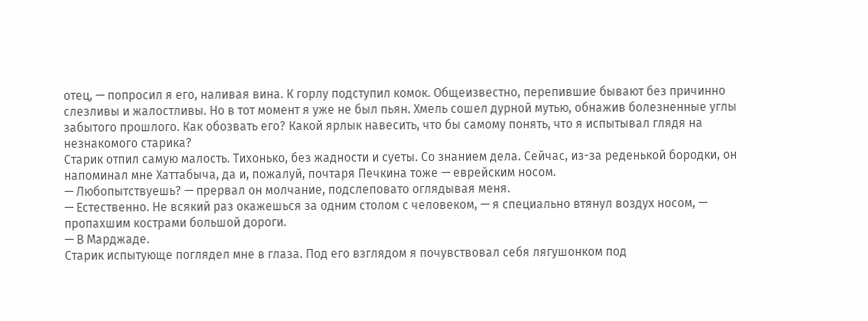отец, — попросил я его, наливая вина. К горлу подступил комок. Общеизвестно, перепившие бывают без причинно слезливы и жалостливы. Но в тот момент я уже не был пьян. Хмель сошел дурной мутью, обнажив болезненные углы забытого прошлого. Как обозвать его? Какой ярлык навесить, что бы самому понять, что я испытывал глядя на незнакомого старика?
Старик отпил самую малость. Тихонько, без жадности и суеты. Со знанием дела. Сейчас, из-за реденькой бородки, он напоминал мне Хаттабыча, да и, пожалуй, почтаря Печкина тоже — еврейским носом.
— Любопытствуешь? — прервал он молчание, подслеповато оглядывая меня.
— Естественно. Не всякий раз окажешься за одним столом с человеком, — я специально втянул воздух носом, — пропахшим кострами большой дороги.
— В Марджаде.
Старик испытующе поглядел мне в глаза. Под его взглядом я почувствовал себя лягушонком под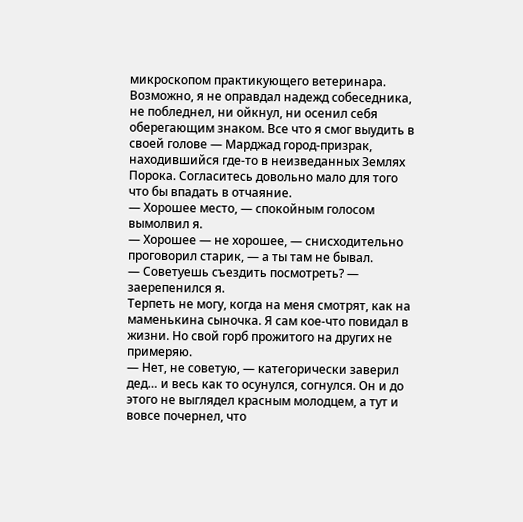микроскопом практикующего ветеринара. Возможно, я не оправдал надежд собеседника, не побледнел, ни ойкнул, ни осенил себя оберегающим знаком. Все что я смог выудить в своей голове — Марджад город-призрак, находившийся где-то в неизведанных Землях Порока. Согласитесь довольно мало для того что бы впадать в отчаяние.
— Хорошее место, — спокойным голосом вымолвил я.
— Хорошее — не хорошее, — снисходительно проговорил старик, — а ты там не бывал.
— Советуешь съездить посмотреть? — заерепенился я.
Терпеть не могу, когда на меня смотрят, как на маменькина сыночка. Я сам кое-что повидал в жизни. Но свой горб прожитого на других не примеряю.
— Нет, не советую, — категорически заверил дед… и весь как то осунулся, согнулся. Он и до этого не выглядел красным молодцем, а тут и вовсе почернел, что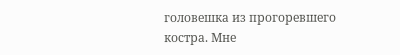головешка из прогоревшего костра. Мне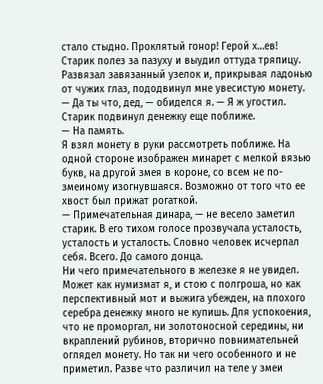стало стыдно. Проклятый гонор! Герой х…ев!
Старик полез за пазуху и выудил оттуда тряпицу. Развязал завязанный узелок и, прикрывая ладонью от чужих глаз, пододвинул мне увесистую монету.
— Да ты что, дед, — обиделся я. — Я ж угостил.
Старик подвинул денежку еще поближе.
— На память.
Я взял монету в руки рассмотреть поближе. На одной стороне изображен минарет с мелкой вязью букв, на другой змея в короне, со всем не по-змеиному изогнувшаяся. Возможно от того что ее хвост был прижат рогаткой.
— Примечательная динара, — не весело заметил старик. В его тихом голосе прозвучала усталость, усталость и усталость. Словно человек исчерпал себя. Всего. До самого донца.
Ни чего примечательного в железке я не увидел. Может как нумизмат я, и стою с полгроша, но как перспективный мот и выжига убежден, на плохого серебра денежку много не купишь. Для успокоения, что не проморгал, ни золотоносной середины, ни вкраплений рубинов, вторично повнимательней оглядел монету. Но так ни чего особенного и не приметил. Разве что различил на теле у змеи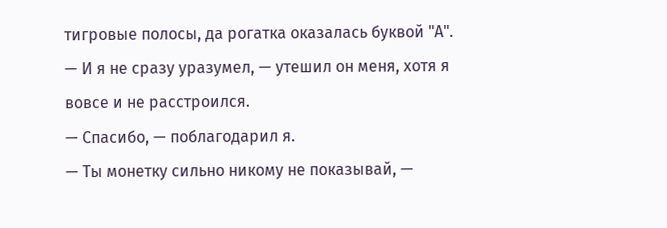тигровые полосы, да рогатка оказалась буквой "А".
— И я не сразу уразумел, — утешил он меня, хотя я вовсе и не расстроился.
— Спасибо, — поблагодарил я.
— Ты монетку сильно никому не показывай, —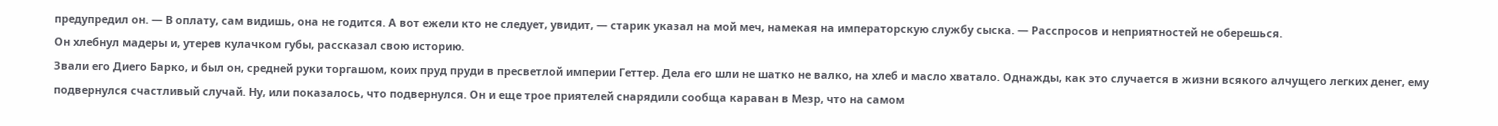предупредил он. — В оплату, сам видишь, она не годится. А вот ежели кто не следует, увидит, — старик указал на мой меч, намекая на императорскую службу сыска. — Расспросов и неприятностей не оберешься.
Он хлебнул мадеры и, утерев кулачком губы, рассказал свою историю.
Звали его Диего Барко, и был он, средней руки торгашом, коих пруд пруди в пресветлой империи Геттер. Дела его шли не шатко не валко, на хлеб и масло хватало. Однажды, как это случается в жизни всякого алчущего легких денег, ему подвернулся счастливый случай. Ну, или показалось, что подвернулся. Он и еще трое приятелей снарядили сообща караван в Мезр, что на самом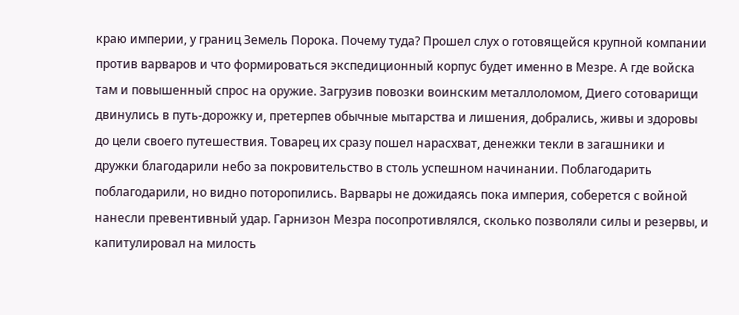краю империи, у границ Земель Порока. Почему туда? Прошел слух о готовящейся крупной компании против варваров и что формироваться экспедиционный корпус будет именно в Мезре. А где войска там и повышенный спрос на оружие. Загрузив повозки воинским металлоломом, Диего сотоварищи двинулись в путь-дорожку и, претерпев обычные мытарства и лишения, добрались, живы и здоровы до цели своего путешествия. Товарец их сразу пошел нарасхват, денежки текли в загашники и дружки благодарили небо за покровительство в столь успешном начинании. Поблагодарить поблагодарили, но видно поторопились. Варвары не дожидаясь пока империя, соберется с войной нанесли превентивный удар. Гарнизон Мезра посопротивлялся, сколько позволяли силы и резервы, и капитулировал на милость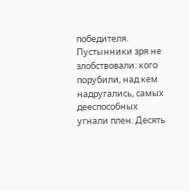победителя. Пустынники зря не злобствовали: кого порубили, над кем надругались, самых дееспособных угнали плен. Десять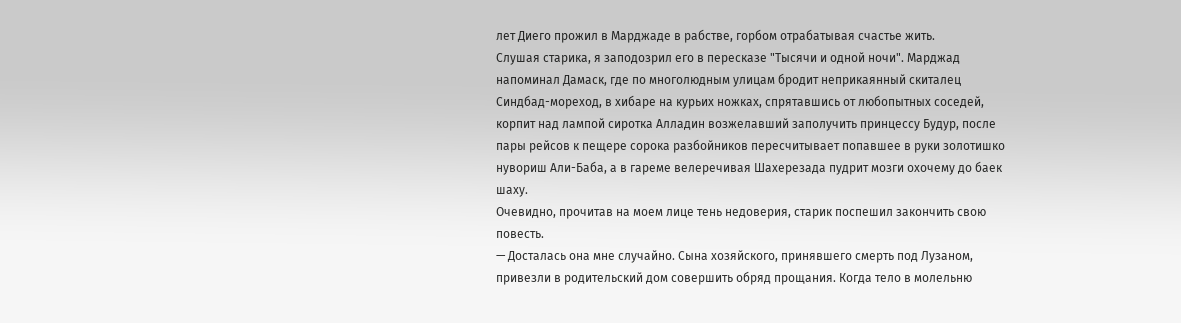лет Диего прожил в Марджаде в рабстве, горбом отрабатывая счастье жить.
Слушая старика, я заподозрил его в пересказе "Тысячи и одной ночи". Марджад напоминал Дамаск, где по многолюдным улицам бродит неприкаянный скиталец Синдбад-мореход, в хибаре на курьих ножках, спрятавшись от любопытных соседей, корпит над лампой сиротка Алладин возжелавший заполучить принцессу Будур, после пары рейсов к пещере сорока разбойников пересчитывает попавшее в руки золотишко нувориш Али-Баба, а в гареме велеречивая Шахерезада пудрит мозги охочему до баек шаху.
Очевидно, прочитав на моем лице тень недоверия, старик поспешил закончить свою повесть.
— Досталась она мне случайно. Сына хозяйского, принявшего смерть под Лузаном, привезли в родительский дом совершить обряд прощания. Когда тело в молельню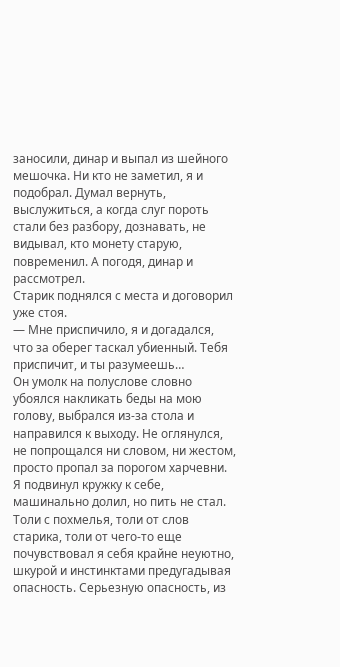заносили, динар и выпал из шейного мешочка. Ни кто не заметил, я и подобрал. Думал вернуть, выслужиться, а когда слуг пороть стали без разбору, дознавать, не видывал, кто монету старую, повременил. А погодя, динар и рассмотрел.
Старик поднялся с места и договорил уже стоя.
— Мне приспичило, я и догадался, что за оберег таскал убиенный. Тебя приспичит, и ты разумеешь…
Он умолк на полуслове словно убоялся накликать беды на мою голову, выбрался из-за стола и направился к выходу. Не оглянулся, не попрощался ни словом, ни жестом, просто пропал за порогом харчевни. Я подвинул кружку к себе, машинально долил, но пить не стал. Толи с похмелья, толи от слов старика, толи от чего-то еще почувствовал я себя крайне неуютно, шкурой и инстинктами предугадывая опасность. Серьезную опасность, из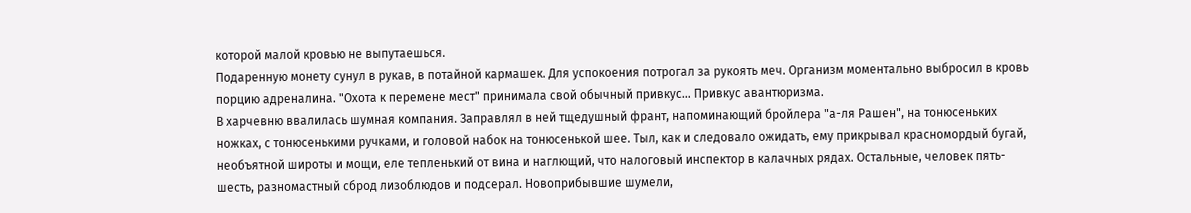которой малой кровью не выпутаешься.
Подаренную монету сунул в рукав, в потайной кармашек. Для успокоения потрогал за рукоять меч. Организм моментально выбросил в кровь порцию адреналина. "Охота к перемене мест" принимала свой обычный привкус… Привкус авантюризма.
В харчевню ввалилась шумная компания. Заправлял в ней тщедушный франт, напоминающий бройлера "а-ля Рашен", на тонюсеньких ножках, с тонюсенькими ручками, и головой набок на тонюсенькой шее. Тыл, как и следовало ожидать, ему прикрывал красномордый бугай, необъятной широты и мощи, еле тепленький от вина и наглющий, что налоговый инспектор в калачных рядах. Остальные, человек пять-шесть, разномастный сброд лизоблюдов и подсерал. Новоприбывшие шумели,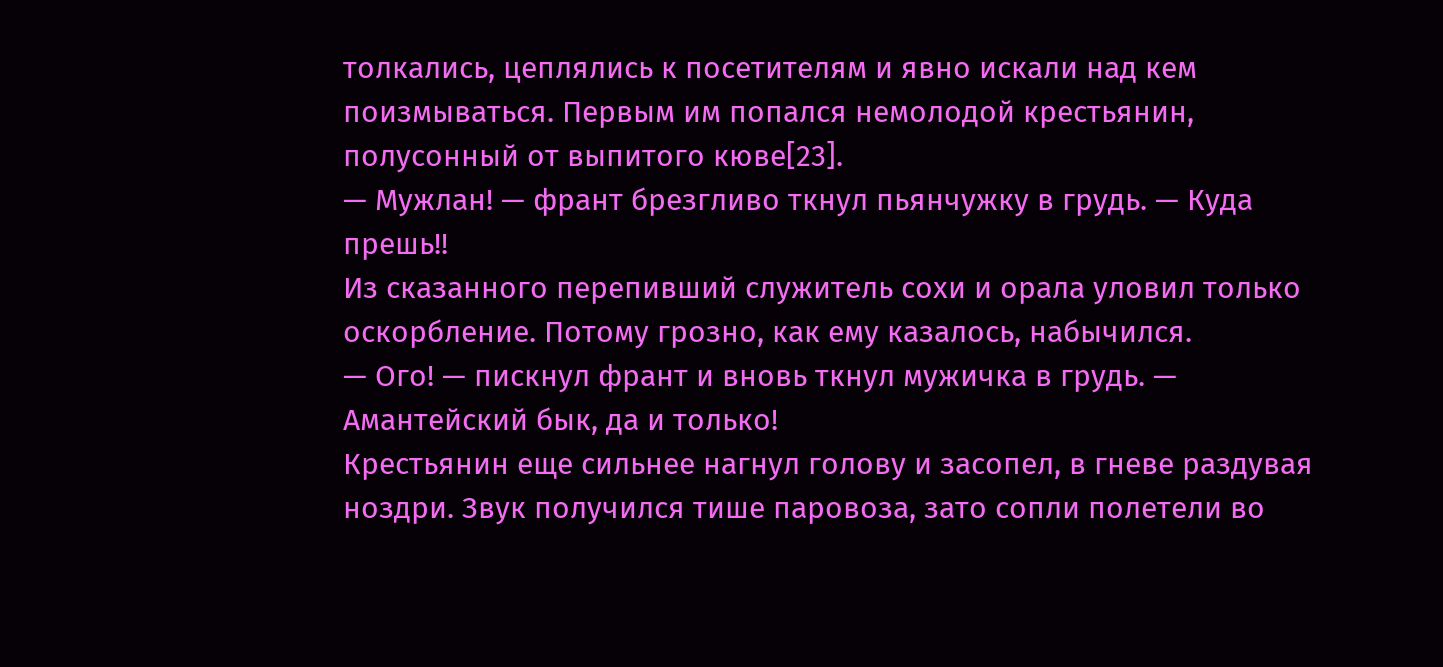толкались, цеплялись к посетителям и явно искали над кем поизмываться. Первым им попался немолодой крестьянин, полусонный от выпитого кюве[23].
— Мужлан! — франт брезгливо ткнул пьянчужку в грудь. — Куда прешь!!
Из сказанного перепивший служитель сохи и орала уловил только оскорбление. Потому грозно, как ему казалось, набычился.
— Ого! — пискнул франт и вновь ткнул мужичка в грудь. — Амантейский бык, да и только!
Крестьянин еще сильнее нагнул голову и засопел, в гневе раздувая ноздри. Звук получился тише паровоза, зато сопли полетели во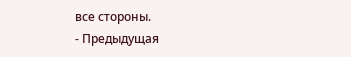все стороны.
- Предыдущая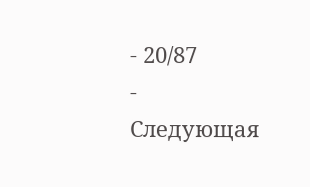- 20/87
- Следующая